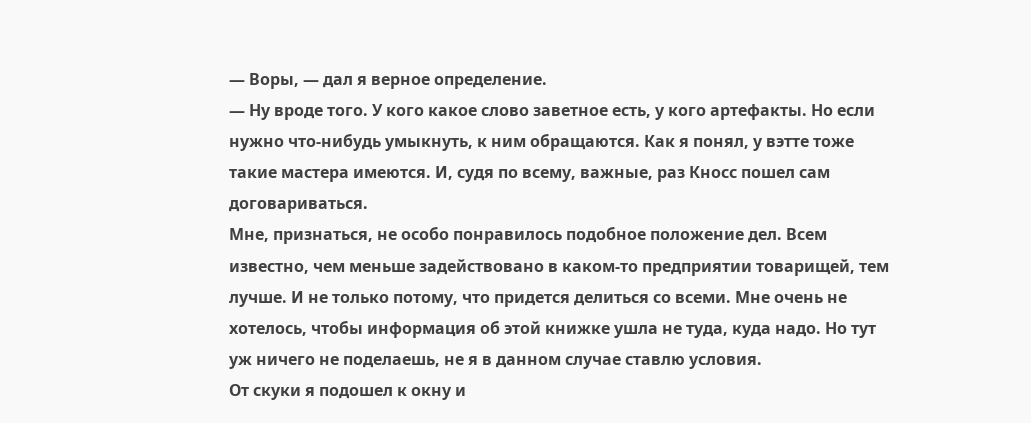— Воры, — дал я верное определение.
— Ну вроде того. У кого какое слово заветное есть, у кого артефакты. Но если нужно что-нибудь умыкнуть, к ним обращаются. Как я понял, у вэтте тоже такие мастера имеются. И, судя по всему, важные, раз Кносс пошел сам договариваться.
Мне, признаться, не особо понравилось подобное положение дел. Всем известно, чем меньше задействовано в каком-то предприятии товарищей, тем лучше. И не только потому, что придется делиться со всеми. Мне очень не хотелось, чтобы информация об этой книжке ушла не туда, куда надо. Но тут уж ничего не поделаешь, не я в данном случае ставлю условия.
От скуки я подошел к окну и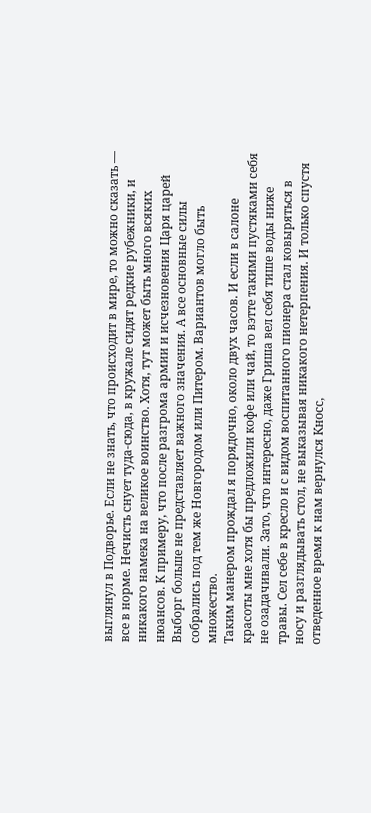выглянул в Подворье. Если не знать, что происходит в мире, то можно сказать — все в норме. Нечисть снует туда-сюда, в кружале сидят редкие рубежники, и никакого намека на великое воинство. Хотя, тут может быть много всяких нюансов. К примеру, что после разгрома армии и исчезновения Царя царей Выборг больше не представляет важного значения. А все основные силы собрались под тем же Новгородом или Питером. Вариантов могло быть множество.
Таким манером прождал я порядочно, около двух часов. И если в салоне красоты мне хотя бы предложили кофе или чай, то вэтте такими пустяками себя не озадачивали. Зато, что интересно, даже Гриша вел себя тише воды ниже травы. Сел себе в кресло и с видом воспитанного пионера стал ковыряться в носу и разглядывать стол, не выказывая никакого нетерпения. И только спустя отведенное время к нам вернулся Кносс,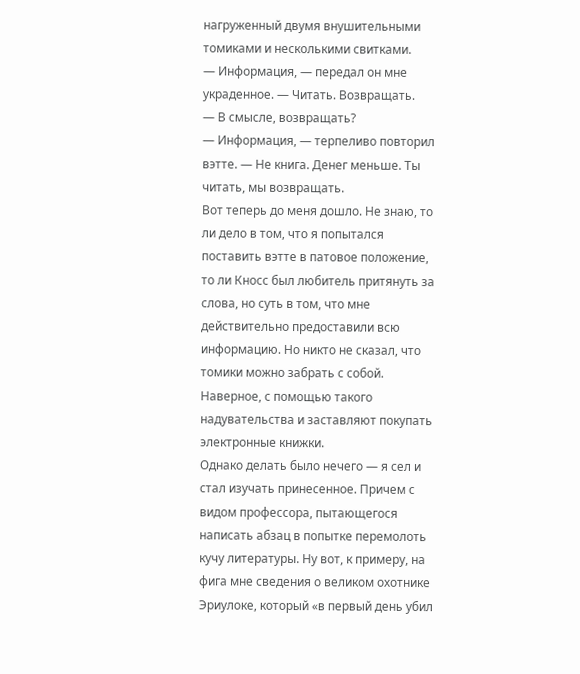нагруженный двумя внушительными томиками и несколькими свитками.
— Информация, — передал он мне украденное. — Читать. Возвращать.
— В смысле, возвращать?
— Информация, — терпеливо повторил вэтте. — Не книга. Денег меньше. Ты читать, мы возвращать.
Вот теперь до меня дошло. Не знаю, то ли дело в том, что я попытался поставить вэтте в патовое положение, то ли Кносс был любитель притянуть за слова, но суть в том, что мне действительно предоставили всю информацию. Но никто не сказал, что томики можно забрать с собой. Наверное, с помощью такого надувательства и заставляют покупать электронные книжки.
Однако делать было нечего — я сел и стал изучать принесенное. Причем с видом профессора, пытающегося написать абзац в попытке перемолоть кучу литературы. Ну вот, к примеру, на фига мне сведения о великом охотнике Эриулоке, который «в первый день убил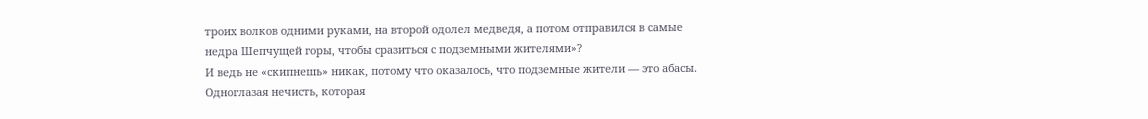троих волков одними руками, на второй одолел медведя, а потом отправился в самые недра Шепчущей горы, чтобы сразиться с подземными жителями»?
И ведь не «скипнешь» никак, потому что оказалось, что подземные жители — это абасы. Одноглазая нечисть, которая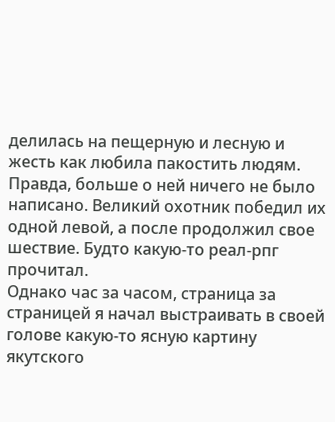делилась на пещерную и лесную и жесть как любила пакостить людям. Правда, больше о ней ничего не было написано. Великий охотник победил их одной левой, а после продолжил свое шествие. Будто какую-то реал-рпг прочитал.
Однако час за часом, страница за страницей я начал выстраивать в своей голове какую-то ясную картину якутского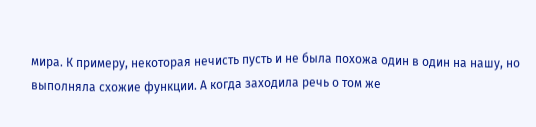мира. К примеру, некоторая нечисть пусть и не была похожа один в один на нашу, но выполняла схожие функции. А когда заходила речь о том же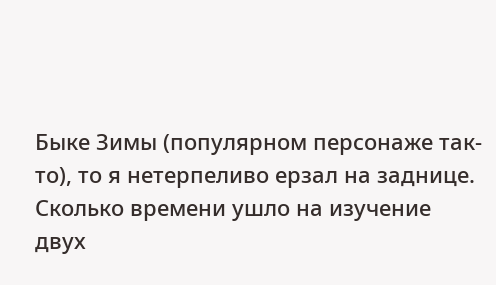Быке Зимы (популярном персонаже так-то), то я нетерпеливо ерзал на заднице.
Сколько времени ушло на изучение двух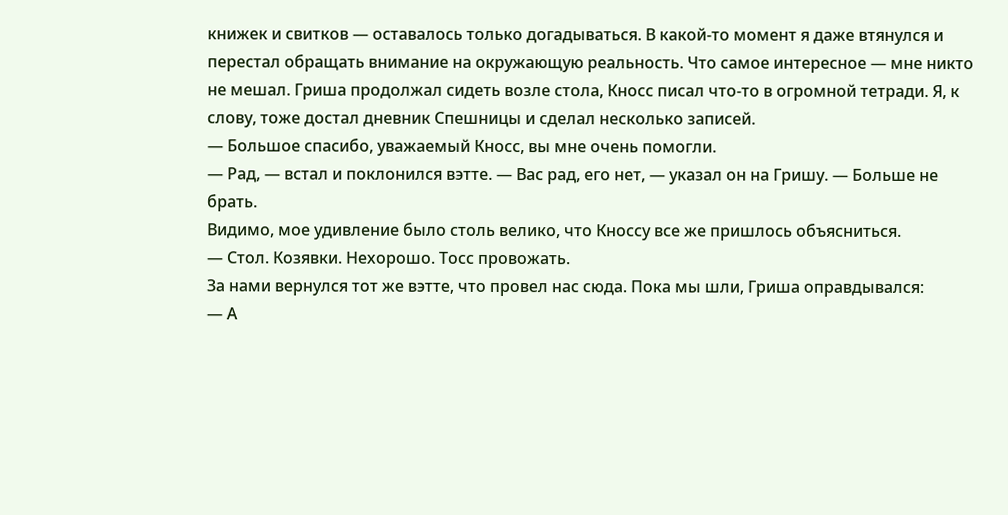книжек и свитков — оставалось только догадываться. В какой-то момент я даже втянулся и перестал обращать внимание на окружающую реальность. Что самое интересное — мне никто не мешал. Гриша продолжал сидеть возле стола, Кносс писал что-то в огромной тетради. Я, к слову, тоже достал дневник Спешницы и сделал несколько записей.
— Большое спасибо, уважаемый Кносс, вы мне очень помогли.
— Рад, — встал и поклонился вэтте. — Вас рад, его нет, — указал он на Гришу. — Больше не брать.
Видимо, мое удивление было столь велико, что Кноссу все же пришлось объясниться.
— Стол. Козявки. Нехорошо. Тосс провожать.
За нами вернулся тот же вэтте, что провел нас сюда. Пока мы шли, Гриша оправдывался:
— А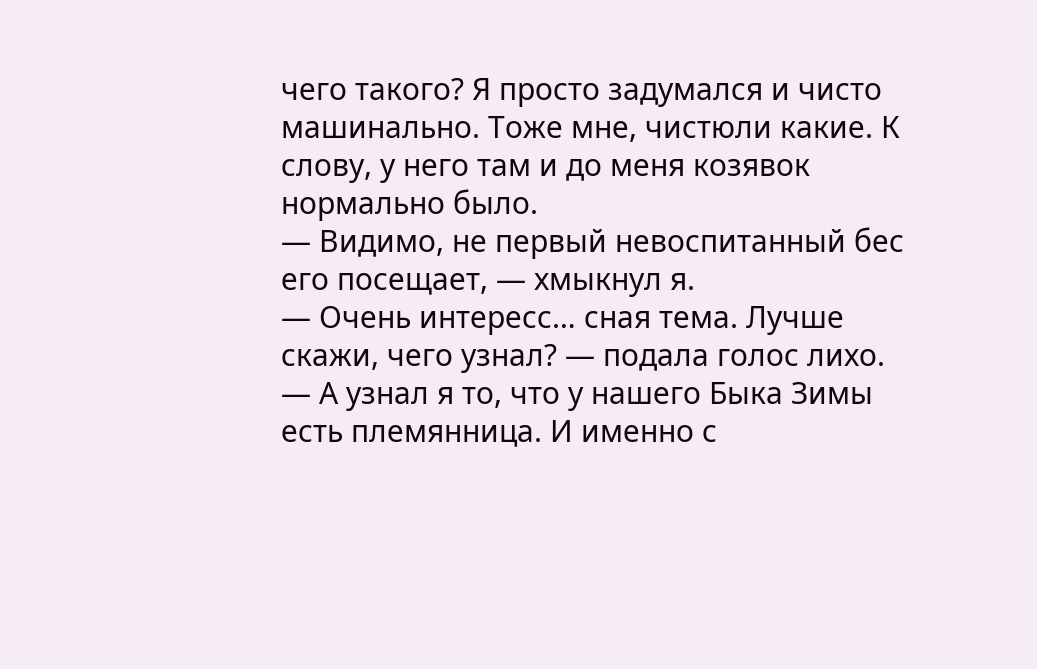чего такого? Я просто задумался и чисто машинально. Тоже мне, чистюли какие. К слову, у него там и до меня козявок нормально было.
— Видимо, не первый невоспитанный бес его посещает, — хмыкнул я.
— Очень интересс… сная тема. Лучше скажи, чего узнал? — подала голос лихо.
— А узнал я то, что у нашего Быка Зимы есть племянница. И именно с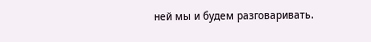ней мы и будем разговаривать.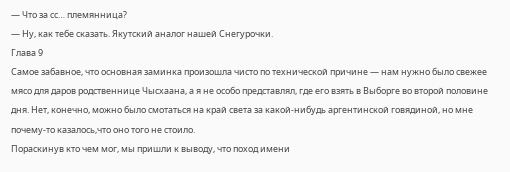— Что за сс… племянница?
— Ну, как тебе сказать. Якутский аналог нашей Снегурочки.
Глава 9
Самое забавное, что основная заминка произошла чисто по технической причине — нам нужно было свежее мясо для даров родственнице Чысхаана, а я не особо представлял, где его взять в Выборге во второй половине дня. Нет, конечно, можно было смотаться на край света за какой-нибудь аргентинской говядиной, но мне почему-то казалось,что оно того не стоило.
Пораскинув кто чем мог, мы пришли к выводу, что поход имени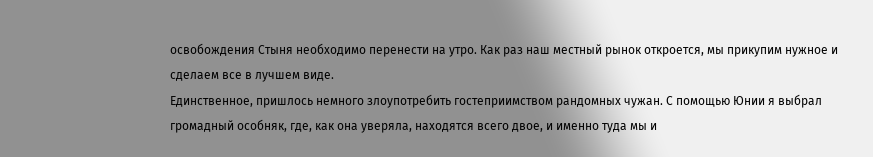освобождения Стыня необходимо перенести на утро. Как раз наш местный рынок откроется, мы прикупим нужное и сделаем все в лучшем виде.
Единственное, пришлось немного злоупотребить гостеприимством рандомных чужан. С помощью Юнии я выбрал громадный особняк, где, как она уверяла, находятся всего двое, и именно туда мы и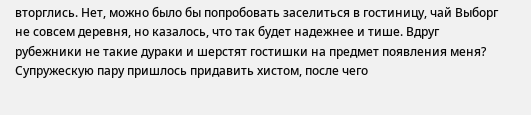вторглись. Нет, можно было бы попробовать заселиться в гостиницу, чай Выборг не совсем деревня, но казалось, что так будет надежнее и тише. Вдруг рубежники не такие дураки и шерстят гостишки на предмет появления меня?
Супружескую пару пришлось придавить хистом, после чего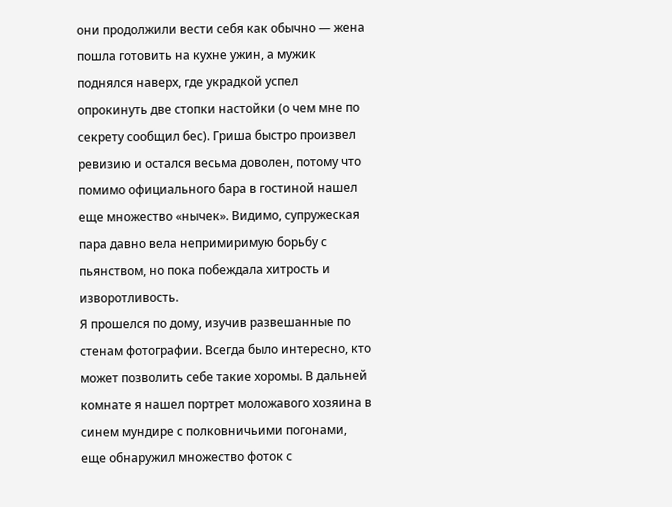они продолжили вести себя как обычно — жена пошла готовить на кухне ужин, а мужик поднялся наверх, где украдкой успел опрокинуть две стопки настойки (о чем мне по секрету сообщил бес). Гриша быстро произвел ревизию и остался весьма доволен, потому что помимо официального бара в гостиной нашел еще множество «нычек». Видимо, супружеская пара давно вела непримиримую борьбу с пьянством, но пока побеждала хитрость и изворотливость.
Я прошелся по дому, изучив развешанные по стенам фотографии. Всегда было интересно, кто может позволить себе такие хоромы. В дальней комнате я нашел портрет моложавого хозяина в синем мундире с полковничьими погонами, еще обнаружил множество фоток с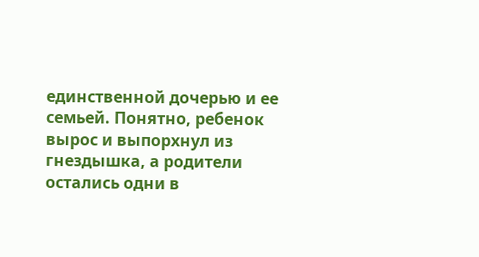единственной дочерью и ее семьей. Понятно, ребенок вырос и выпорхнул из гнездышка, а родители остались одни в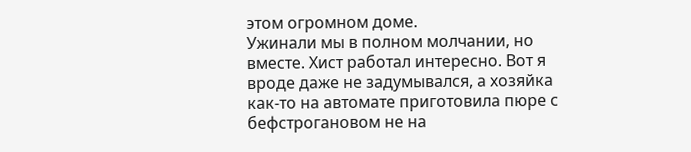этом огромном доме.
Ужинали мы в полном молчании, но вместе. Хист работал интересно. Вот я вроде даже не задумывался, а хозяйка как-то на автомате приготовила пюре с бефстрогановом не на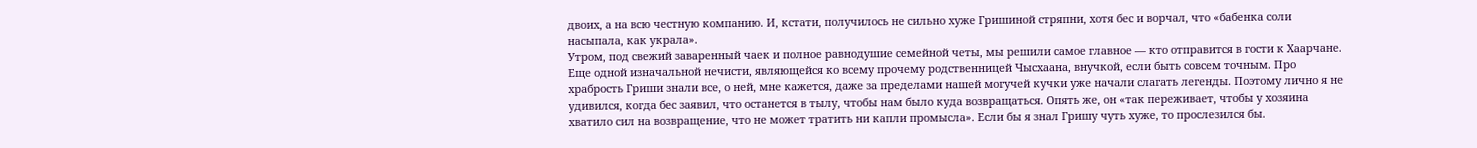двоих, а на всю честную компанию. И, кстати, получилось не сильно хуже Гришиной стряпни, хотя бес и ворчал, что «бабенка соли насыпала, как украла».
Утром, под свежий заваренный чаек и полное равнодушие семейной четы, мы решили самое главное — кто отправится в гости к Хаарчане. Еще одной изначальной нечисти, являющейся ко всему прочему родственницей Чысхаана, внучкой, если быть совсем точным. Про храбрость Гриши знали все, о ней, мне кажется, даже за пределами нашей могучей кучки уже начали слагать легенды. Поэтому лично я не удивился, когда бес заявил, что останется в тылу, чтобы нам было куда возвращаться. Опять же, он «так переживает, чтобы у хозяина хватило сил на возвращение, что не может тратить ни капли промысла». Если бы я знал Гришу чуть хуже, то прослезился бы.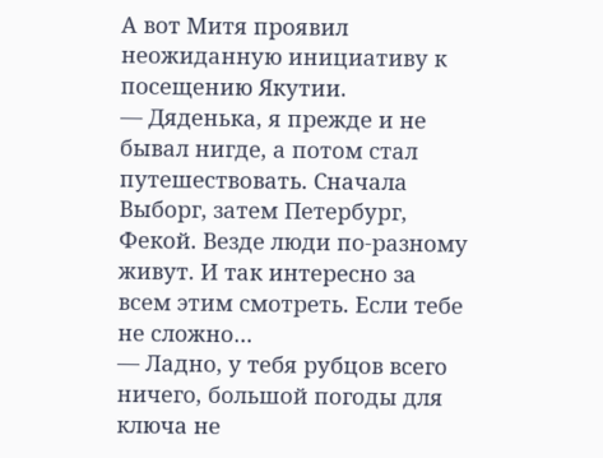А вот Митя проявил неожиданную инициативу к посещению Якутии.
— Дяденька, я прежде и не бывал нигде, а потом стал путешествовать. Сначала Выборг, затем Петербург, Фекой. Везде люди по-разному живут. И так интересно за всем этим смотреть. Если тебе не сложно…
— Ладно, у тебя рубцов всего ничего, большой погоды для ключа не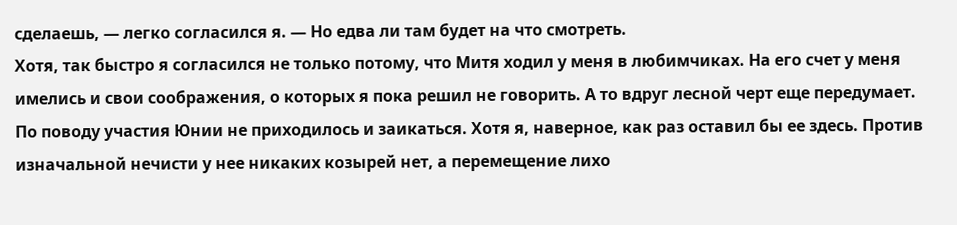сделаешь, — легко согласился я. — Но едва ли там будет на что смотреть.
Хотя, так быстро я согласился не только потому, что Митя ходил у меня в любимчиках. На его счет у меня имелись и свои соображения, о которых я пока решил не говорить. А то вдруг лесной черт еще передумает.
По поводу участия Юнии не приходилось и заикаться. Хотя я, наверное, как раз оставил бы ее здесь. Против изначальной нечисти у нее никаких козырей нет, а перемещение лихо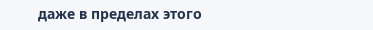даже в пределах этого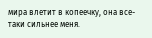мира влетит в копеечку, она все-таки сильнее меня.